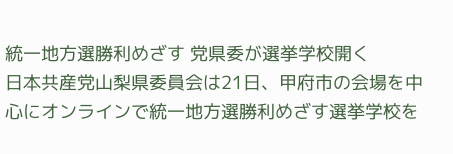統一地方選勝利めざす 党県委が選挙学校開く
日本共産党山梨県委員会は21日、甲府市の会場を中心にオンラインで統一地方選勝利めざす選挙学校を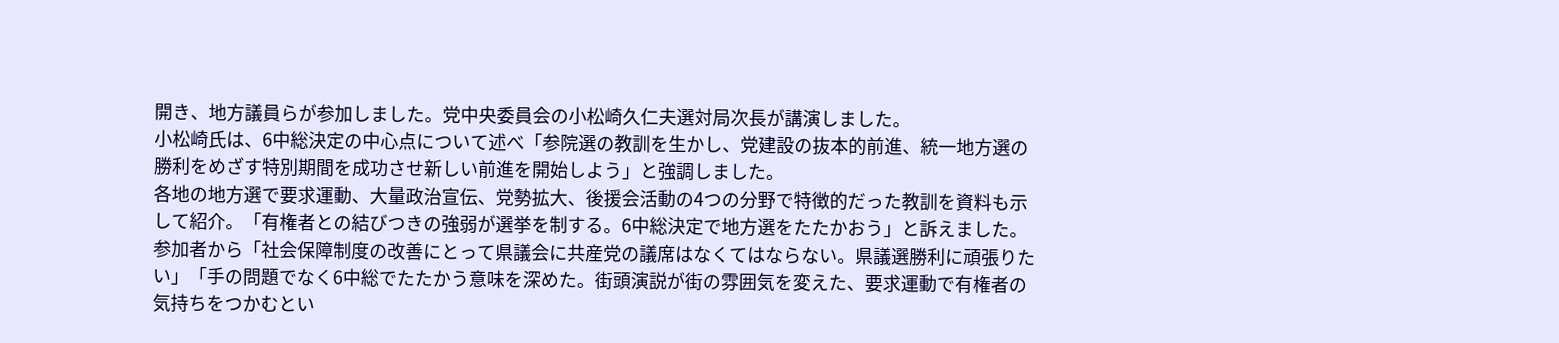開き、地方議員らが参加しました。党中央委員会の小松崎久仁夫選対局次長が講演しました。
小松崎氏は、6中総決定の中心点について述べ「参院選の教訓を生かし、党建設の抜本的前進、統一地方選の勝利をめざす特別期間を成功させ新しい前進を開始しよう」と強調しました。
各地の地方選で要求運動、大量政治宣伝、党勢拡大、後援会活動の4つの分野で特徴的だった教訓を資料も示して紹介。「有権者との結びつきの強弱が選挙を制する。6中総決定で地方選をたたかおう」と訴えました。
参加者から「社会保障制度の改善にとって県議会に共産党の議席はなくてはならない。県議選勝利に頑張りたい」「手の問題でなく6中総でたたかう意味を深めた。街頭演説が街の雰囲気を変えた、要求運動で有権者の気持ちをつかむとい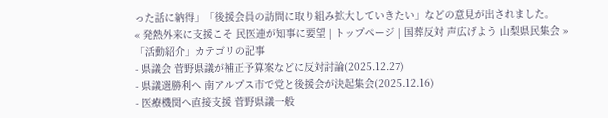った話に納得」「後援会員の訪問に取り組み拡大していきたい」などの意見が出されました。
« 発熱外来に支援こそ 民医連が知事に要望 | トップページ | 国葬反対 声広げよう 山梨県民集会 »
「活動紹介」カテゴリの記事
- 県議会 菅野県議が補正予算案などに反対討論(2025.12.27)
- 県議選勝利へ 南アルプス市で党と後援会が決起集会(2025.12.16)
- 医療機関へ直接支援 菅野県議一般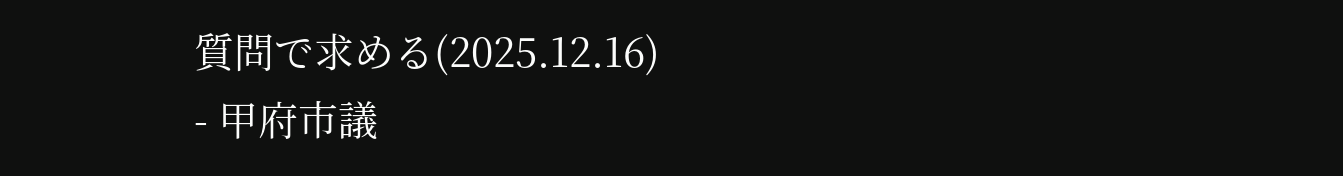質問で求める(2025.12.16)
- 甲府市議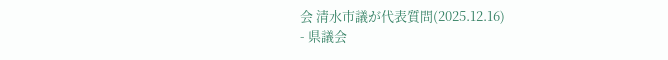会 清水市議が代表質問(2025.12.16)
- 県議会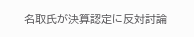名取氏が決算認定に反対討論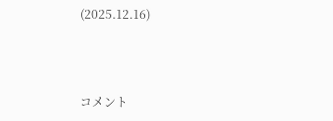(2025.12.16)



コメント